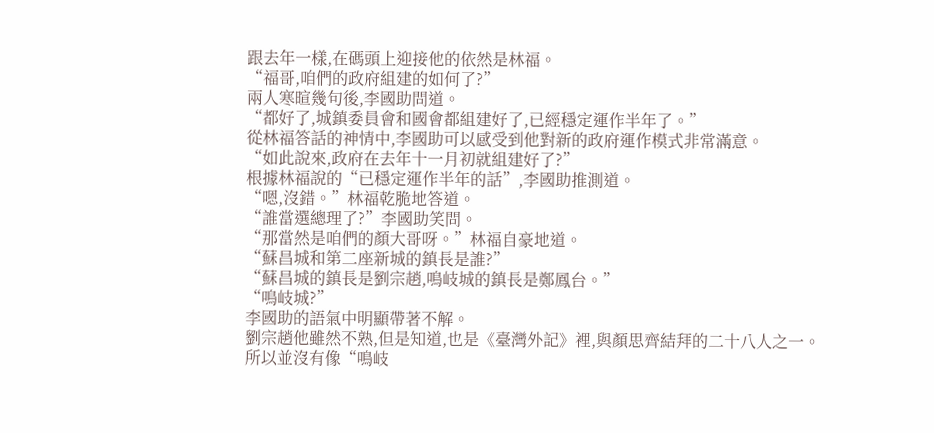跟去年一樣,在碼頭上迎接他的依然是林福。
“福哥,咱們的政府組建的如何了?”
兩人寒暄幾句後,李國助問道。
“都好了,城鎮委員會和國會都組建好了,已經穩定運作半年了。”
從林福答話的神情中,李國助可以感受到他對新的政府運作模式非常滿意。
“如此說來,政府在去年十一月初就組建好了?”
根據林福說的“已穩定運作半年的話”,李國助推測道。
“嗯,沒錯。”林福乾脆地答道。
“誰當選總理了?”李國助笑問。
“那當然是咱們的顏大哥呀。”林福自豪地道。
“蘇昌城和第二座新城的鎮長是誰?”
“蘇昌城的鎮長是劉宗趙,鳴岐城的鎮長是鄭鳳台。”
“鳴岐城?”
李國助的語氣中明顯帶著不解。
劉宗趙他雖然不熟,但是知道,也是《臺灣外記》裡,與顏思齊結拜的二十八人之一。
所以並沒有像“鳴岐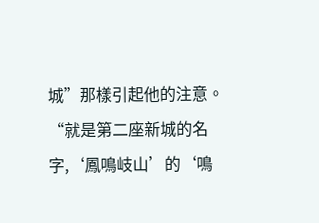城”那樣引起他的注意。
“就是第二座新城的名字,‘鳳鳴岐山’的‘鳴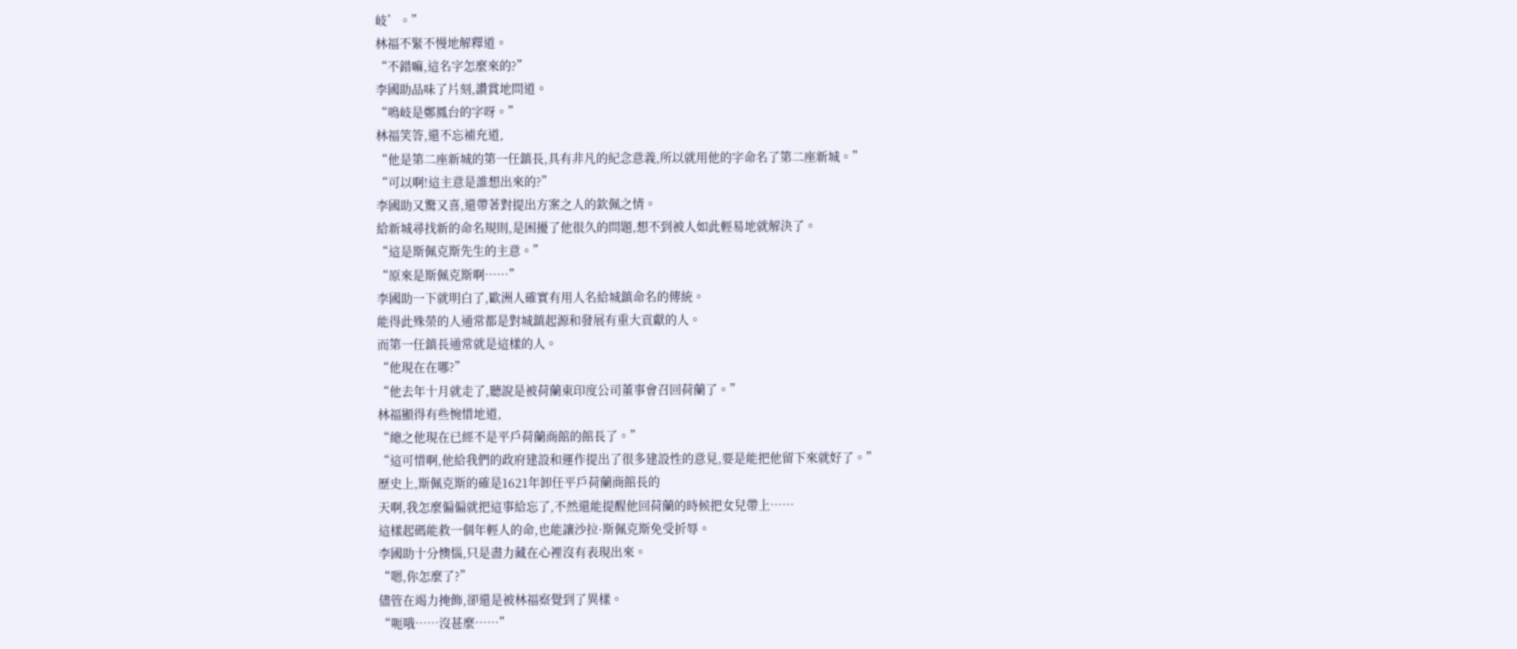岐’。”
林福不緊不慢地解釋道。
“不錯嘛,這名字怎麼來的?”
李國助品味了片刻,讚賞地問道。
“鳴岐是鄭鳳台的字呀。”
林福笑答,還不忘補充道,
“他是第二座新城的第一任鎮長,具有非凡的紀念意義,所以就用他的字命名了第二座新城。”
“可以啊!這主意是誰想出來的?”
李國助又驚又喜,還帶著對提出方案之人的欽佩之情。
給新城尋找新的命名規則,是困擾了他很久的問題,想不到被人如此輕易地就解決了。
“這是斯佩克斯先生的主意。”
“原來是斯佩克斯啊……”
李國助一下就明白了,歐洲人確實有用人名給城鎮命名的傳統。
能得此殊榮的人通常都是對城鎮起源和發展有重大貢獻的人。
而第一任鎮長通常就是這樣的人。
“他現在在哪?”
“他去年十月就走了,聽說是被荷蘭東印度公司董事會召回荷蘭了。”
林福顯得有些惋惜地道,
“總之他現在已經不是平戶荷蘭商館的館長了。”
“這可惜啊,他給我們的政府建設和運作提出了很多建設性的意見,要是能把他留下來就好了。”
歷史上,斯佩克斯的確是1621年卸任平戶荷蘭商館長的
天啊,我怎麼偏偏就把這事給忘了,不然還能提醒他回荷蘭的時候把女兒帶上……
這樣起碼能救一個年輕人的命,也能讓沙拉·斯佩克斯免受折辱。
李國助十分懊惱,只是盡力藏在心裡沒有表現出來。
“嗯,你怎麼了?”
儘管在竭力掩飾,卻還是被林福察覺到了異樣。
“呃哦……沒甚麼……”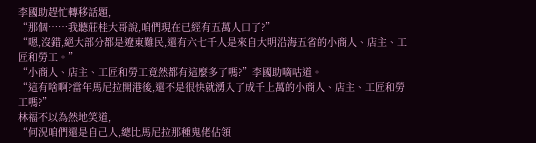李國助趕忙轉移話題,
“那個……我聽莊桂大哥說,咱們現在已經有五萬人口了?”
“嗯,沒錯,絕大部分都是遼東難民,還有六七千人是來自大明沿海五省的小商人、店主、工匠和勞工。”
“小商人、店主、工匠和勞工竟然都有這麼多了嗎?”李國助嘀咕道。
“這有啥啊?當年馬尼拉開港後,還不是很快就湧入了成千上萬的小商人、店主、工匠和勞工嗎?”
林福不以為然地笑道,
“何況咱們還是自己人,總比馬尼拉那種鬼佬佔領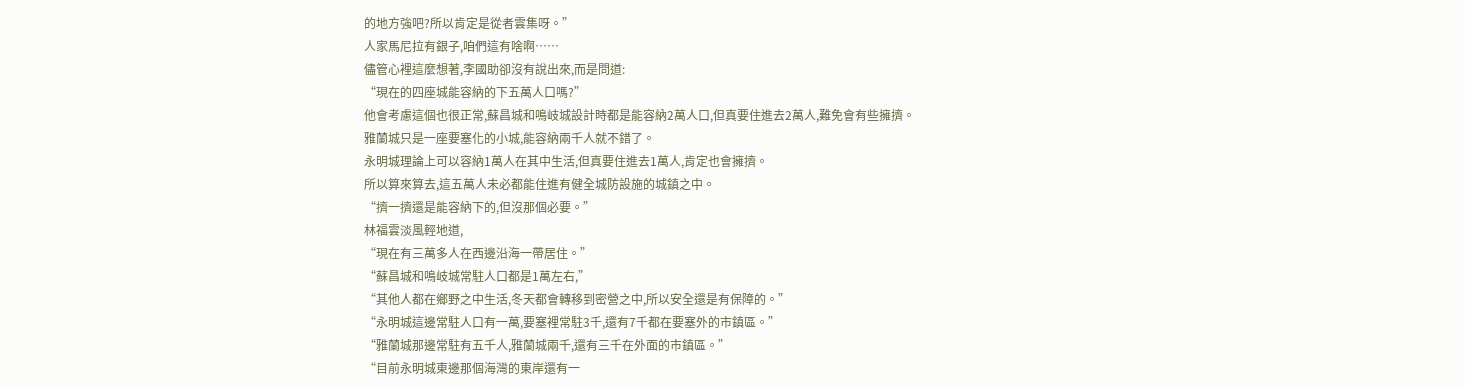的地方強吧?所以肯定是從者雲集呀。”
人家馬尼拉有銀子,咱們這有啥啊……
儘管心裡這麼想著,李國助卻沒有說出來,而是問道:
“現在的四座城能容納的下五萬人口嗎?”
他會考慮這個也很正常,蘇昌城和鳴岐城設計時都是能容納2萬人口,但真要住進去2萬人,難免會有些擁擠。
雅蘭城只是一座要塞化的小城,能容納兩千人就不錯了。
永明城理論上可以容納1萬人在其中生活,但真要住進去1萬人,肯定也會擁擠。
所以算來算去,這五萬人未必都能住進有健全城防設施的城鎮之中。
“擠一擠還是能容納下的,但沒那個必要。”
林福雲淡風輕地道,
“現在有三萬多人在西邊沿海一帶居住。”
“蘇昌城和鳴岐城常駐人口都是1萬左右,”
“其他人都在鄉野之中生活,冬天都會轉移到密營之中,所以安全還是有保障的。”
“永明城這邊常駐人口有一萬,要塞裡常駐3千,還有7千都在要塞外的市鎮區。”
“雅蘭城那邊常駐有五千人,雅蘭城兩千,還有三千在外面的市鎮區。”
“目前永明城東邊那個海灣的東岸還有一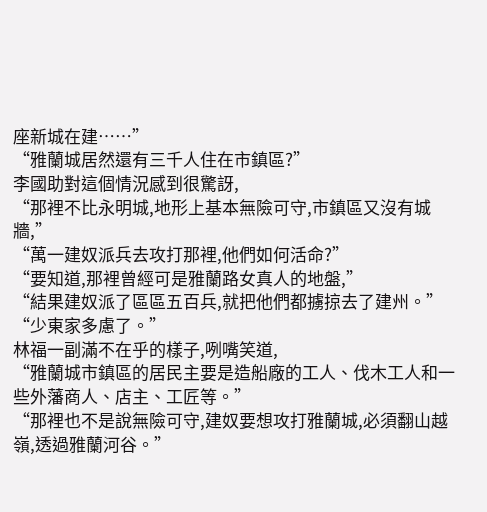座新城在建……”
“雅蘭城居然還有三千人住在市鎮區?”
李國助對這個情況感到很驚訝,
“那裡不比永明城,地形上基本無險可守,市鎮區又沒有城牆,”
“萬一建奴派兵去攻打那裡,他們如何活命?”
“要知道,那裡曾經可是雅蘭路女真人的地盤,”
“結果建奴派了區區五百兵,就把他們都擄掠去了建州。”
“少東家多慮了。”
林福一副滿不在乎的樣子,咧嘴笑道,
“雅蘭城市鎮區的居民主要是造船廠的工人、伐木工人和一些外藩商人、店主、工匠等。”
“那裡也不是說無險可守,建奴要想攻打雅蘭城,必須翻山越嶺,透過雅蘭河谷。”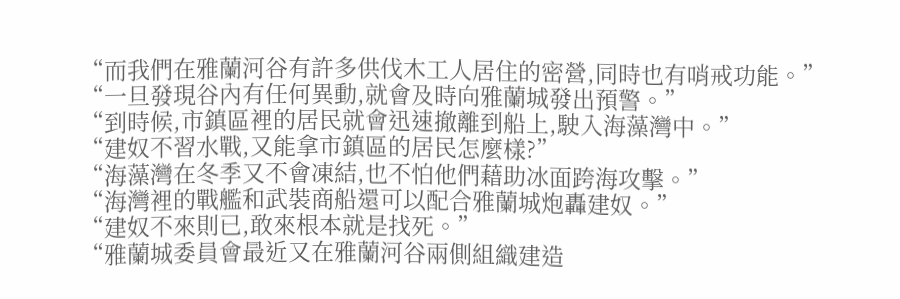“而我們在雅蘭河谷有許多供伐木工人居住的密營,同時也有哨戒功能。”
“一旦發現谷內有任何異動,就會及時向雅蘭城發出預警。”
“到時候,市鎮區裡的居民就會迅速撤離到船上,駛入海藻灣中。”
“建奴不習水戰,又能拿市鎮區的居民怎麼樣?”
“海藻灣在冬季又不會凍結,也不怕他們藉助冰面跨海攻擊。”
“海灣裡的戰艦和武裝商船還可以配合雅蘭城炮轟建奴。”
“建奴不來則已,敢來根本就是找死。”
“雅蘭城委員會最近又在雅蘭河谷兩側組織建造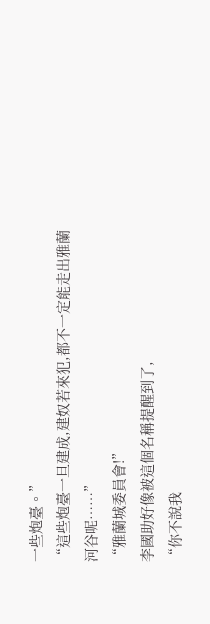一些炮臺。”
“這些炮臺一旦建成,建奴若來犯,都不一定能走出雅蘭河谷呢……”
“雅蘭城委員會!”
李國助好像被這個名稱提醒到了,
“你不說我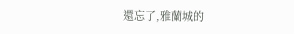還忘了,雅蘭城的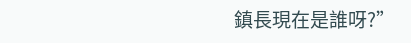鎮長現在是誰呀?”